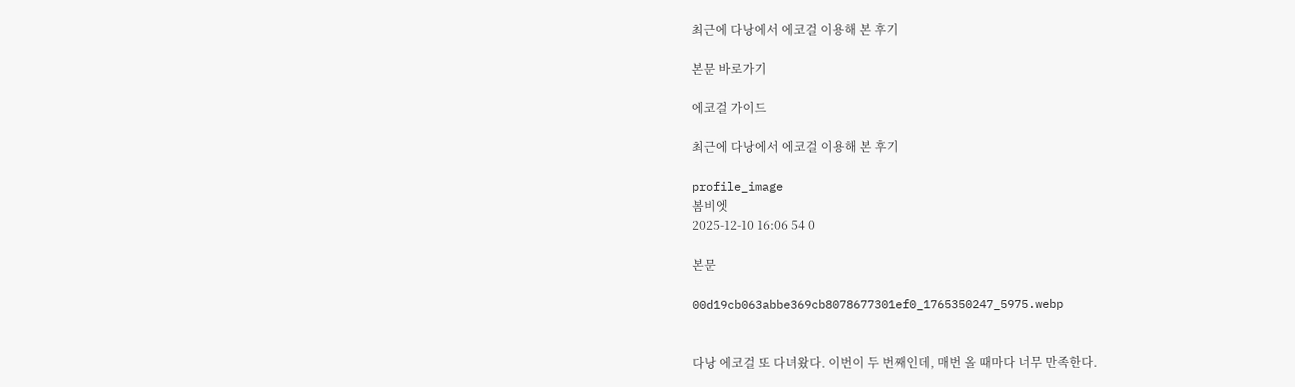최근에 다낭에서 에코걸 이용해 본 후기

본문 바로가기

에코걸 가이드

최근에 다낭에서 에코걸 이용해 본 후기

profile_image
봄비엣
2025-12-10 16:06 54 0

본문

00d19cb063abbe369cb8078677301ef0_1765350247_5975.webp


다낭 에코걸 또 다녀왔다. 이번이 두 번째인데, 매번 올 때마다 너무 만족한다.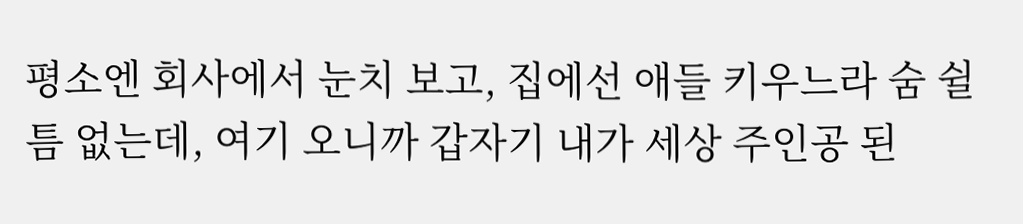평소엔 회사에서 눈치 보고, 집에선 애들 키우느라 숨 쉴 틈 없는데, 여기 오니까 갑자기 내가 세상 주인공 된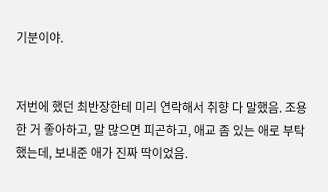기분이야.


저번에 했던 최반장한테 미리 연락해서 취향 다 말했음. 조용한 거 좋아하고, 말 많으면 피곤하고, 애교 좀 있는 애로 부탁했는데, 보내준 애가 진짜 딱이었음.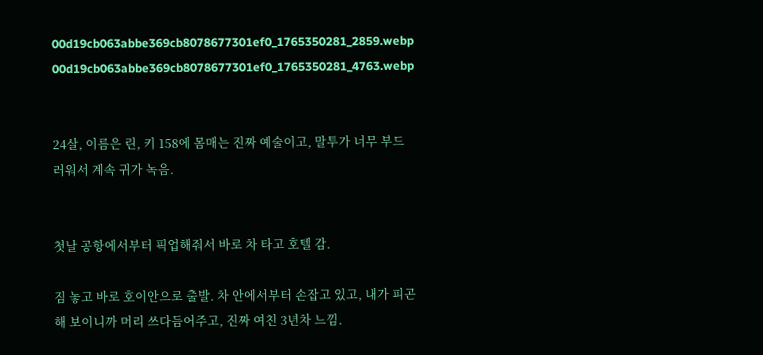00d19cb063abbe369cb8078677301ef0_1765350281_2859.webp
00d19cb063abbe369cb8078677301ef0_1765350281_4763.webp


24살, 이름은 린, 키 158에 몸매는 진짜 예술이고, 말투가 너무 부드러워서 계속 귀가 녹음.


첫날 공항에서부터 픽업해줘서 바로 차 타고 호텔 감.

짐 놓고 바로 호이안으로 출발. 차 안에서부터 손잡고 있고, 내가 피곤해 보이니까 머리 쓰다듬어주고, 진짜 여친 3년차 느낌.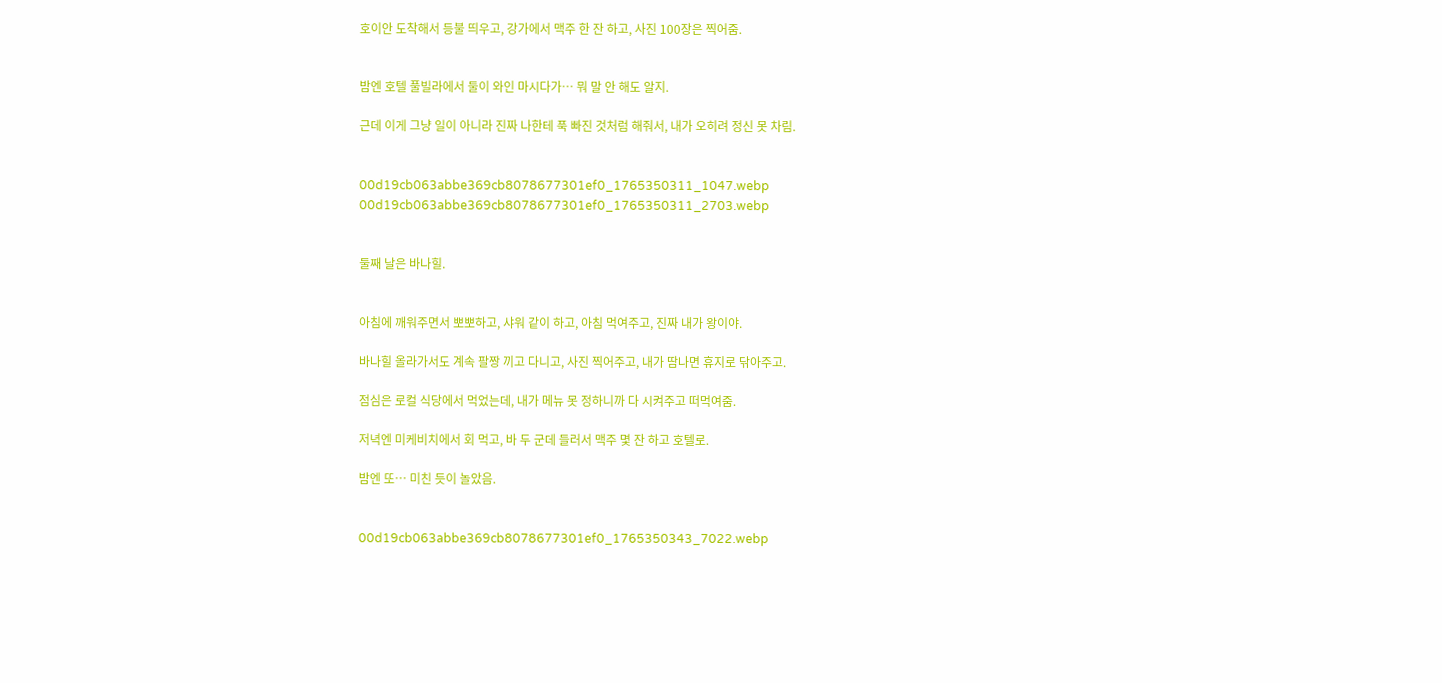호이안 도착해서 등불 띄우고, 강가에서 맥주 한 잔 하고, 사진 100장은 찍어줌.


밤엔 호텔 풀빌라에서 둘이 와인 마시다가… 뭐 말 안 해도 알지.

근데 이게 그냥 일이 아니라 진짜 나한테 푹 빠진 것처럼 해줘서, 내가 오히려 정신 못 차림.


00d19cb063abbe369cb8078677301ef0_1765350311_1047.webp
00d19cb063abbe369cb8078677301ef0_1765350311_2703.webp


둘째 날은 바나힐.


아침에 깨워주면서 뽀뽀하고, 샤워 같이 하고, 아침 먹여주고, 진짜 내가 왕이야.

바나힐 올라가서도 계속 팔짱 끼고 다니고, 사진 찍어주고, 내가 땀나면 휴지로 닦아주고.

점심은 로컬 식당에서 먹었는데, 내가 메뉴 못 정하니까 다 시켜주고 떠먹여줌.

저녁엔 미케비치에서 회 먹고, 바 두 군데 들러서 맥주 몇 잔 하고 호텔로.

밤엔 또… 미친 듯이 놀았음.


00d19cb063abbe369cb8078677301ef0_1765350343_7022.webp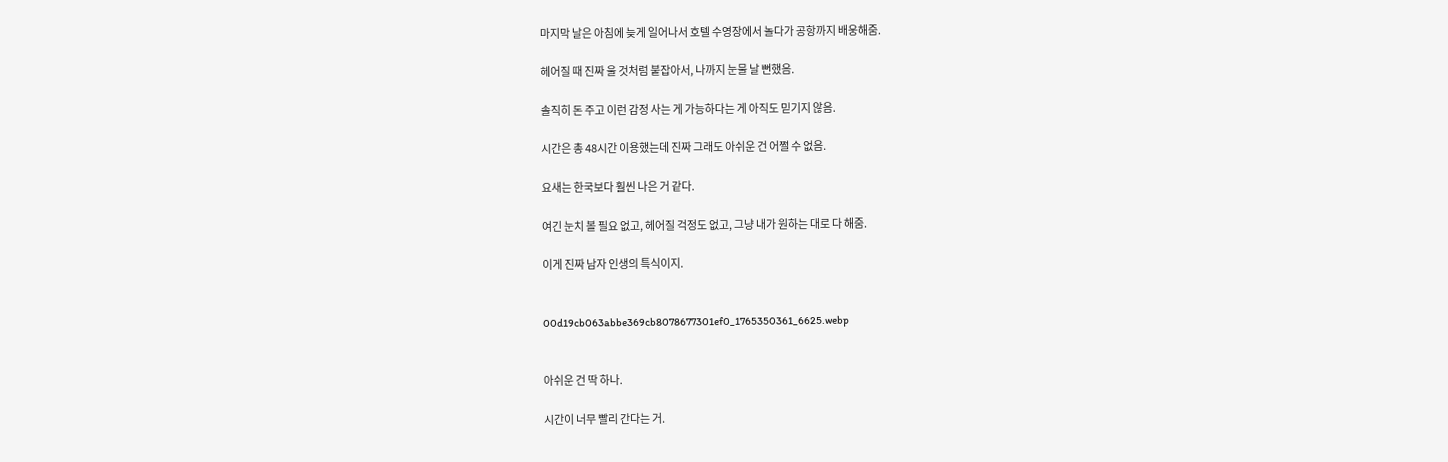마지막 날은 아침에 늦게 일어나서 호텔 수영장에서 놀다가 공항까지 배웅해줌.

헤어질 때 진짜 울 것처럼 붙잡아서, 나까지 눈물 날 뻔했음.

솔직히 돈 주고 이런 감정 사는 게 가능하다는 게 아직도 믿기지 않음.

시간은 총 48시간 이용했는데 진짜 그래도 아쉬운 건 어쩔 수 없음.

요새는 한국보다 훨씬 나은 거 같다.

여긴 눈치 볼 필요 없고, 헤어질 걱정도 없고, 그냥 내가 원하는 대로 다 해줌.

이게 진짜 남자 인생의 특식이지.


00d19cb063abbe369cb8078677301ef0_1765350361_6625.webp


아쉬운 건 딱 하나.

시간이 너무 빨리 간다는 거.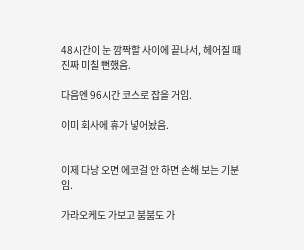48시간이 눈 깜짝할 사이에 끝나서, 헤어질 때 진짜 미칠 뻔했음.

다음엔 96시간 코스로 잡을 거임.

이미 회사에 휴가 넣어놨음.


이제 다낭 오면 에코걸 안 하면 손해 보는 기분임.

가라오케도 가보고 붐붐도 가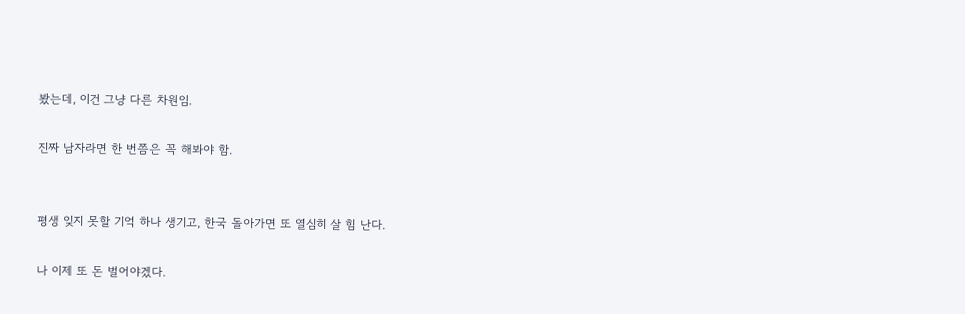봤는데, 이건 그냥 다른 차원임.

진짜 남자라면 한 번쯤은 꼭 해봐야 함.


평생 잊지 못할 기억 하나 생기고, 한국 돌아가면 또 열심히 살 힘 난다.

나 이제 또 돈 벌어야겠다.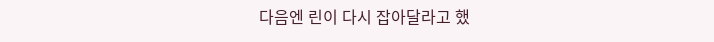다음엔 린이 다시 잡아달라고 했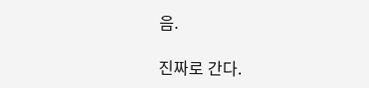음.

진짜로 간다.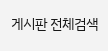게시판 전체검색